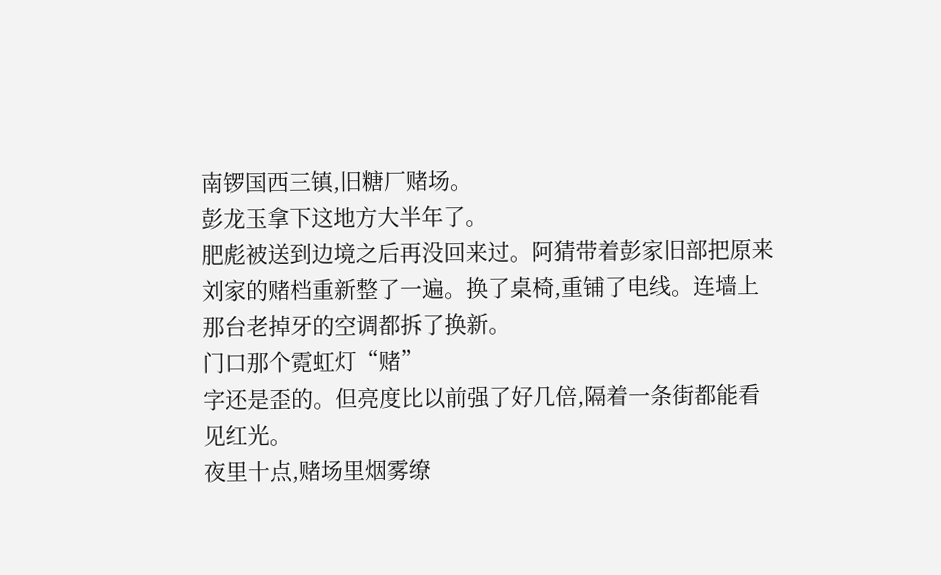南锣国西三镇,旧糖厂赌场。
彭龙玉拿下这地方大半年了。
肥彪被送到边境之后再没回来过。阿猜带着彭家旧部把原来刘家的赌档重新整了一遍。换了桌椅,重铺了电线。连墙上那台老掉牙的空调都拆了换新。
门口那个霓虹灯“赌”
字还是歪的。但亮度比以前强了好几倍,隔着一条街都能看见红光。
夜里十点,赌场里烟雾缭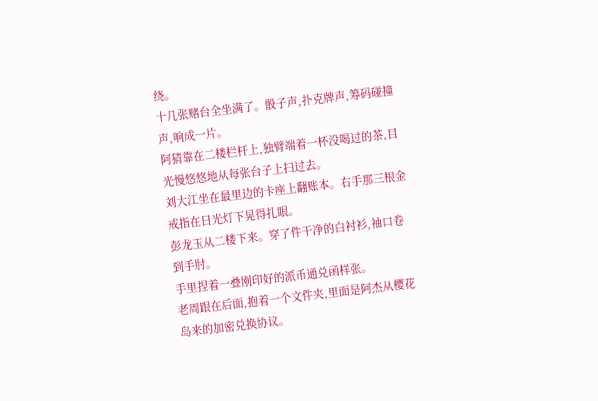绕。
十几张赌台全坐满了。骰子声,扑克牌声,筹码碰撞声,响成一片。
阿猜靠在二楼栏杆上,独臂端着一杯没喝过的茶,目光慢悠悠地从每张台子上扫过去。
刘大江坐在最里边的卡座上翻账本。右手那三根金戒指在日光灯下晃得扎眼。
彭龙玉从二楼下来。穿了件干净的白衬衫,袖口卷到手肘。
手里捏着一叠刚印好的派币通兑函样张。
老周跟在后面,抱着一个文件夹,里面是阿杰从樱花岛来的加密兑换协议。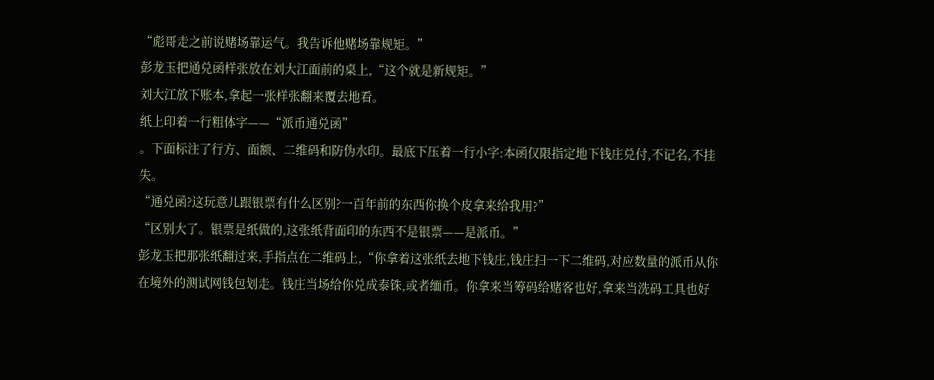“彪哥走之前说赌场靠运气。我告诉他赌场靠规矩。”
彭龙玉把通兑函样张放在刘大江面前的桌上,“这个就是新规矩。”
刘大江放下账本,拿起一张样张翻来覆去地看。
纸上印着一行粗体字——“派币通兑函”
。下面标注了行方、面额、二维码和防伪水印。最底下压着一行小字:本函仅限指定地下钱庄兑付,不记名,不挂失。
“通兑函?这玩意儿跟银票有什么区别?一百年前的东西你换个皮拿来给我用?”
“区别大了。银票是纸做的,这张纸背面印的东西不是银票——是派币。”
彭龙玉把那张纸翻过来,手指点在二维码上,“你拿着这张纸去地下钱庄,钱庄扫一下二维码,对应数量的派币从你在境外的测试网钱包划走。钱庄当场给你兑成泰铢,或者缅币。你拿来当筹码给赌客也好,拿来当洗码工具也好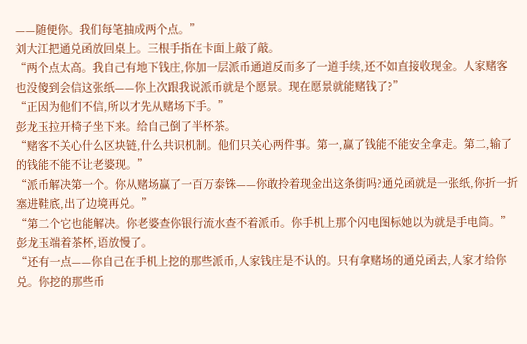——随便你。我们每笔抽成两个点。”
刘大江把通兑函放回桌上。三根手指在卡面上敲了敲。
“两个点太高。我自己有地下钱庄,你加一层派币通道反而多了一道手续,还不如直接收现金。人家赌客也没傻到会信这张纸——你上次跟我说派币就是个愿景。现在愿景就能赌钱了?”
“正因为他们不信,所以才先从赌场下手。”
彭龙玉拉开椅子坐下来。给自己倒了半杯茶。
“赌客不关心什么区块链,什么共识机制。他们只关心两件事。第一,赢了钱能不能安全拿走。第二,输了的钱能不能不让老婆现。”
“派币解决第一个。你从赌场赢了一百万泰铢——你敢拎着现金出这条街吗?通兑函就是一张纸,你折一折塞进鞋底,出了边境再兑。”
“第二个它也能解决。你老婆查你银行流水查不着派币。你手机上那个闪电图标她以为就是手电筒。”
彭龙玉端着茶杯,语放慢了。
“还有一点——你自己在手机上挖的那些派币,人家钱庄是不认的。只有拿赌场的通兑函去,人家才给你兑。你挖的那些币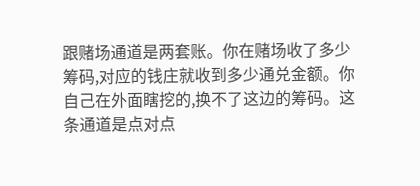跟赌场通道是两套账。你在赌场收了多少筹码,对应的钱庄就收到多少通兑金额。你自己在外面瞎挖的,换不了这边的筹码。这条通道是点对点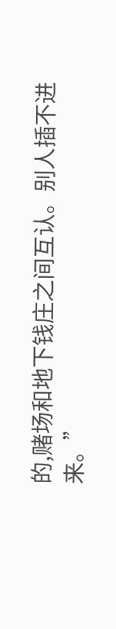的,赌场和地下钱庄之间互认。别人插不进来。”